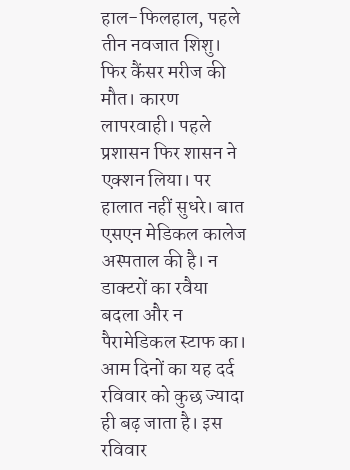हाल-फिलहाल, पहले तीन नवजात शिशु। फिर कैंसर मरीज की मौत। कारण लापरवाही। पहले प्रशासन फिर शासन ने एक्शन लिया। पर हालात नहीं सुधरे। बात एसएन मेडिकल कालेज अस्पताल की है। न डाक्टरों का रवैया बदला और न पैरामेडिकल स्टाफ का। आम दिनों का यह दर्द रविवार को कुछ ज्यादा ही बढ़ जाता है। इस रविवार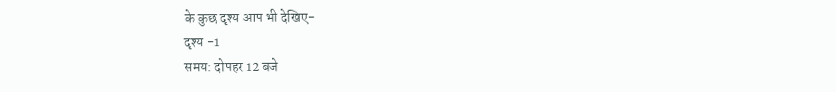के कुछ दृश्य आप भी देखिए-
दृश्य -1
समय: दोपहर 12 बजे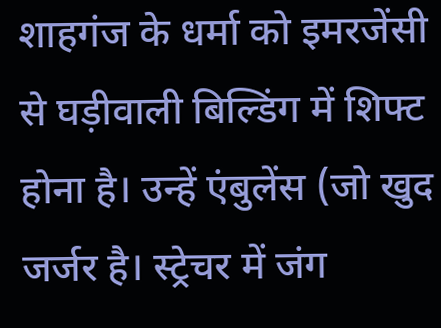शाहगंज के धर्मा को इमरजेंसी से घड़ीवाली बिल्डिंग में शिफ्ट होना है। उन्हें एंबुलेंस (जो खुद जर्जर है। स्ट्रेचर में जंग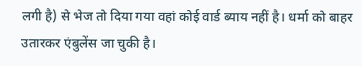लगी है) से भेज तो दिया गया वहां कोई वार्ड ब्याय नहीं है। धर्मा को बाहर उतारकर एंबुलेंस जा चुकी है।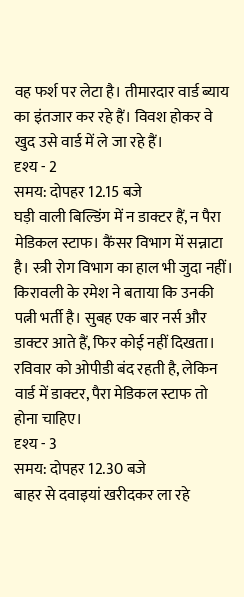वह फर्श पर लेटा है। तीमारदार वार्ड ब्याय का इंतजार कर रहे हैं। विवश होकर वे खुद उसे वार्ड में ले जा रहे हैं।
दृश्य - 2
समय: दोपहर 12.15 बजे
घड़ी वाली बिल्डिंग में न डाक्टर हैं, न पैरा मेडिकल स्टाफ। कैंसर विभाग में सन्नाटा है। स्त्री रोग विभाग का हाल भी जुदा नहीं। किरावली के रमेश ने बताया कि उनकी पत्नी भर्ती है। सुबह एक बार नर्स और डाक्टर आते हैं, फिर कोई नहीं दिखता। रविवार को ओपीडी बंद रहती है, लेकिन वार्ड में डाक्टर, पैरा मेडिकल स्टाफ तो होना चाहिए।
दृश्य - 3
समय: दोपहर 12.30 बजे
बाहर से दवाइयां खरीदकर ला रहे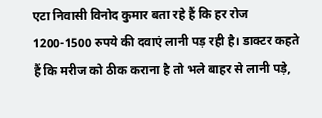एटा निवासी विनोद कुमार बता रहे हैं कि हर रोज 1200-1500 रुपये की दवाएं लानी पड़ रही है। डाक्टर कहते हैं कि मरीज को ठीक कराना है तो भले बाहर से लानी पड़े,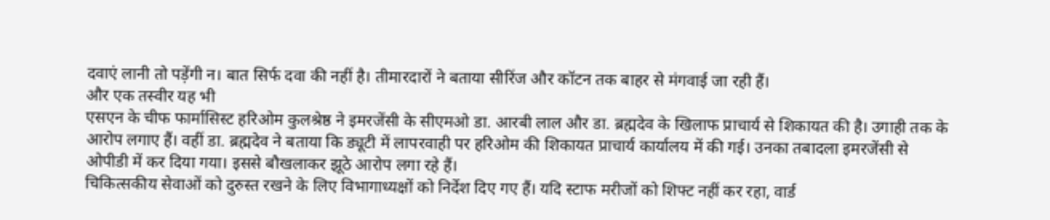दवाएं लानी तो पड़ेंगी न। बात सिर्फ दवा की नहीं है। तीमारदारों ने बताया सीरिंज और कॉटन तक बाहर से मंगवाई जा रही हैं।
और एक तस्वीर यह भी
एसएन के चीफ फार्मासिस्ट हरिओम कुलश्रेष्ठ ने इमरजेंसी के सीएमओ डा. आरबी लाल और डा. ब्रह्मदेव के खिलाफ प्राचार्य से शिकायत की है। उगाही तक के आरोप लगाए हैं। वहीं डा. ब्रह्मदेव ने बताया कि ड्यूटी में लापरवाही पर हरिओम की शिकायत प्राचार्य कार्यालय में की गई। उनका तबादला इमरजेंसी से ओपीडी में कर दिया गया। इससे बौखलाकर झूठे आरोप लगा रहे हैं।
चिकित्सकीय सेवाओं को दुरुस्त रखने के लिए विभागाध्यक्षों को निर्देश दिए गए हैं। यदि स्टाफ मरीजों को शिफ्ट नहीं कर रहा, वार्ड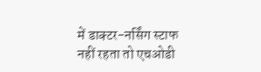में डाक्टर-नर्सिंग स्टाफ नहीं रहता तो एचओडी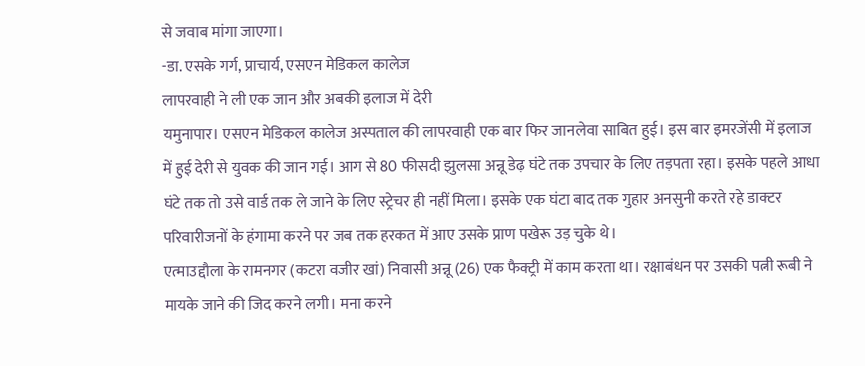से जवाब मांगा जाएगा।
-डा. एसके गर्ग, प्राचार्य, एसएन मेडिकल कालेज
लापरवाही ने ली एक जान और अबकी इलाज में देरी
यमुनापार। एसएन मेडिकल कालेज अस्पताल की लापरवाही एक बार फिर जानलेवा साबित हुई। इस बार इमरजेंसी में इलाज में हुई देरी से युवक की जान गई। आग से 80 फीसदी झुलसा अन्नू डेढ़ घंटे तक उपचार के लिए तड़पता रहा। इसके पहले आधा घंटे तक तो उसे वार्ड तक ले जाने के लिए स्ट्रेचर ही नहीं मिला। इसके एक घंटा बाद तक गुहार अनसुनी करते रहे डाक्टर परिवारीजनों के हंगामा करने पर जब तक हरकत में आए उसके प्राण पखेरू उड़ चुके थे।
एत्माउद्दौला के रामनगर (कटरा वजीर खां) निवासी अन्नू (26) एक फैक्ट्री में काम करता था। रक्षाबंधन पर उसकी पत्नी रूबी ने मायके जाने की जिद करने लगी। मना करने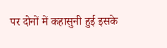पर दोनों में कहासुनी हुई इसके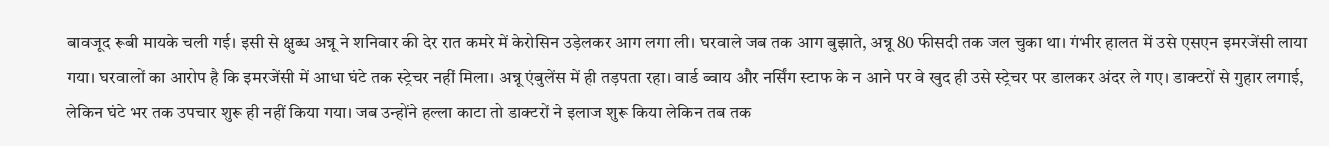बावजूद रूबी मायके चली गई। इसी से क्षुब्ध अन्नू ने शनिवार की देर रात कमरे में केरोसिन उड़ेलकर आग लगा ली। घरवाले जब तक आग बुझाते, अन्नू 80 फीसदी तक जल चुका था। गंभीर हालत में उसे एसएन इमरजेंसी लाया गया। घरवालों का आरोप है कि इमरजेंसी में आधा घंटे तक स्ट्रेचर नहीं मिला। अन्नू एंबुलेंस में ही तड़पता रहा। वार्ड ब्वाय और नर्सिंग स्टाफ के न आने पर वे खुद ही उसे स्ट्रेचर पर डालकर अंदर ले गए। डाक्टरों से गुहार लगाई, लेकिन घंटे भर तक उपचार शुरू ही नहीं किया गया। जब उन्होंने हल्ला काटा तो डाक्टरों ने इलाज शुरू किया लेकिन तब तक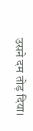उसने दम तोड़ दिया।